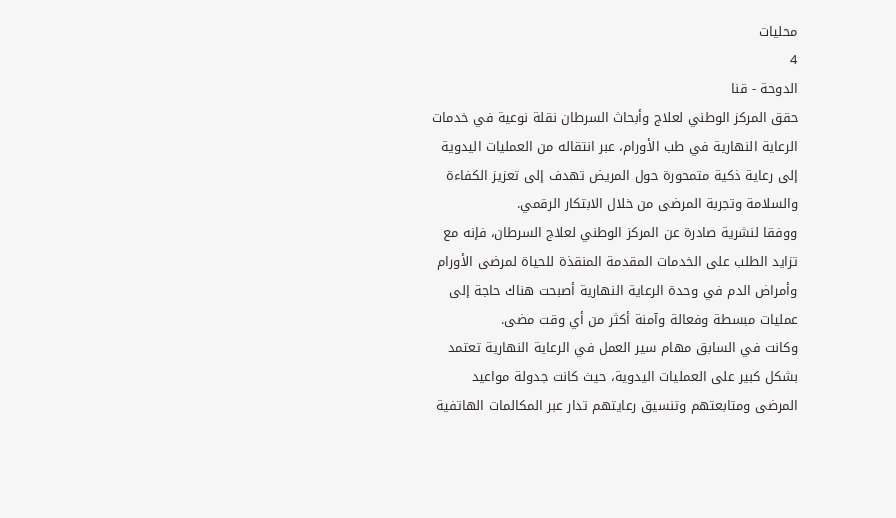محليات
4
الدوحة - قنا
حقق المركز الوطني لعلاج وأبحاث السرطان نقلة نوعية في خدمات الرعاية النهارية في طب الأورام، عبر انتقاله من العمليات اليدوية إلى رعاية ذكية متمحورة حول المريض تهدف إلى تعزيز الكفاءة والسلامة وتجربة المرضى من خلال الابتكار الرقمي.
ووفقا لنشرية صادرة عن المركز الوطني لعلاج السرطان، فإنه مع تزايد الطلب على الخدمات المقدمة المنقذة للحياة لمرضى الأورام وأمراض الدم في وحدة الرعاية النهارية أصبحت هناك حاجة إلى عمليات مبسطة وفعالة وآمنة أكثر من أي وقت مضى.
وكانت في السابق مهام سير العمل في الرعاية النهارية تعتمد بشكل كبير على العمليات اليدوية، حيث كانت جدولة مواعيد المرضى ومتابعتهم وتنسيق رعايتهم تدار عبر المكالمات الهاتفية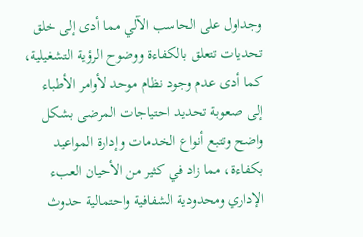وجداول على الحاسب الآلي مما أدى إلى خلق تحديات تتعلق بالكفاءة ووضوح الرؤية التشغيلية، كما أدى عدم وجود نظام موحد لأوامر الأطباء إلى صعوبة تحديد احتياجات المرضى بشكل واضح وتتبع أنواع الخدمات وإدارة المواعيد بكفاءة، مما زاد في كثير من الأحيان العبء الإداري ومحدودية الشفافية واحتمالية حدوث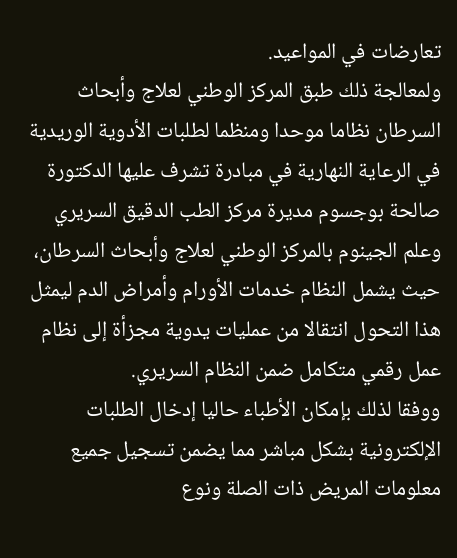تعارضات في المواعيد.
ولمعالجة ذلك طبق المركز الوطني لعلاج وأبحاث السرطان نظاما موحدا ومنظما لطلبات الأدوية الوريدية في الرعاية النهارية في مبادرة تشرف عليها الدكتورة صالحة بوجسوم مديرة مركز الطب الدقيق السريري وعلم الجينوم بالمركز الوطني لعلاج وأبحاث السرطان، حيث يشمل النظام خدمات الأورام وأمراض الدم ليمثل هذا التحول انتقالا من عمليات يدوية مجزأة إلى نظام عمل رقمي متكامل ضمن النظام السريري.
ووفقا لذلك بإمكان الأطباء حاليا إدخال الطلبات الإلكترونية بشكل مباشر مما يضمن تسجيل جميع معلومات المريض ذات الصلة ونوع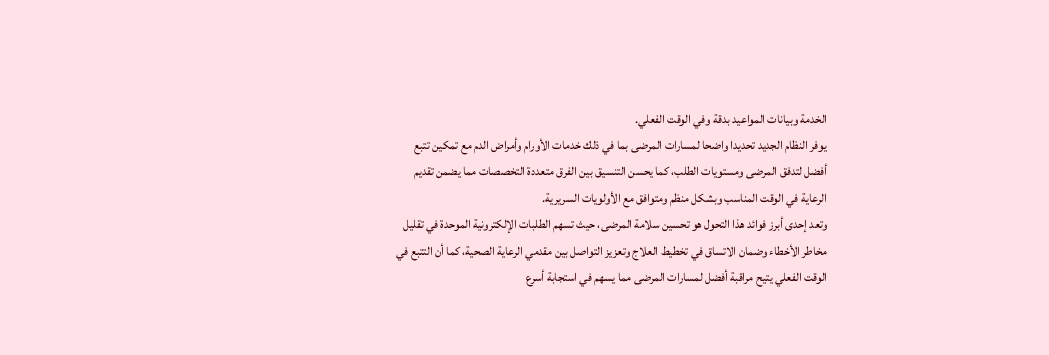الخدمة وبيانات المواعيد بدقة وفي الوقت الفعلي.
يوفر النظام الجديد تحديدا واضحا لمسارات المرضى بما في ذلك خدمات الأورام وأمراض الدم مع تمكين تتبع أفضل لتدفق المرضى ومستويات الطلب، كما يحسن التنسيق بين الفرق متعددة التخصصات مما يضمن تقديم الرعاية في الوقت المناسب وبشكل منظم ومتوافق مع الأولويات السريرية.
وتعد إحدى أبرز فوائد هذا التحول هو تحسين سلامة المرضى، حيث تسهم الطلبات الإلكترونية الموحدة في تقليل مخاطر الأخطاء وضمان الاتساق في تخطيط العلاج وتعزيز التواصل بين مقدمي الرعاية الصحية، كما أن التتبع في الوقت الفعلي يتيح مراقبة أفضل لمسارات المرضى مما يسهم في استجابة أسرع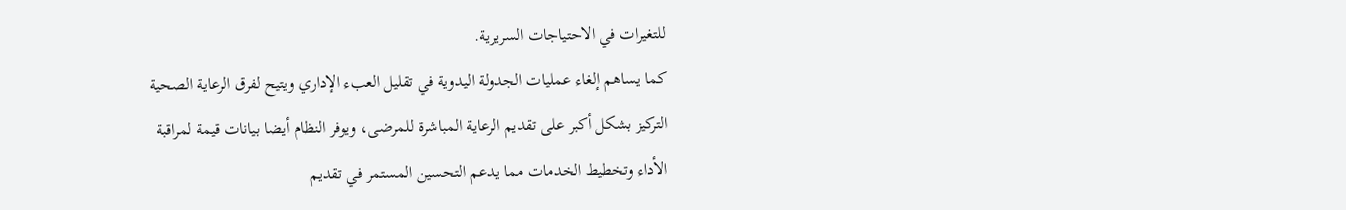للتغيرات في الاحتياجات السريرية.
كما يساهم إلغاء عمليات الجدولة اليدوية في تقليل العبء الإداري ويتيح لفرق الرعاية الصحية التركيز بشكل أكبر على تقديم الرعاية المباشرة للمرضى، ويوفر النظام أيضا بيانات قيمة لمراقبة الأداء وتخطيط الخدمات مما يدعم التحسين المستمر في تقديم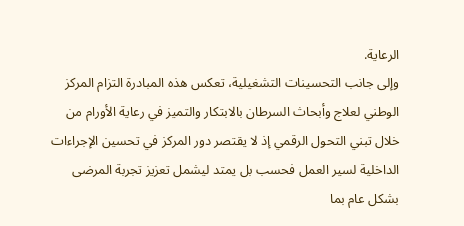الرعاية.
وإلى جانب التحسينات التشغيلية، تعكس هذه المبادرة التزام المركز الوطني لعلاج وأبحاث السرطان بالابتكار والتميز في رعاية الأورام من خلال تبني التحول الرقمي إذ لا يقتصر دور المركز في تحسين الإجراءات الداخلية لسير العمل فحسب بل يمتد ليشمل تعزيز تجربة المرضى بشكل عام بما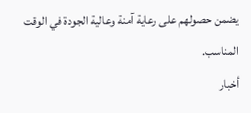يضمن حصولهم على رعاية آمنة وعالية الجودة في الوقت المناسب.
أخبار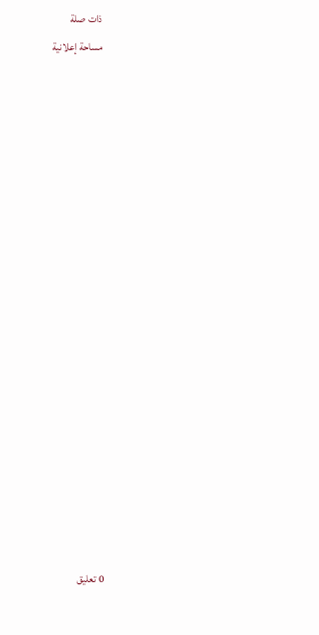ذات صلة
مساحة إعلانية


















0 تعليق